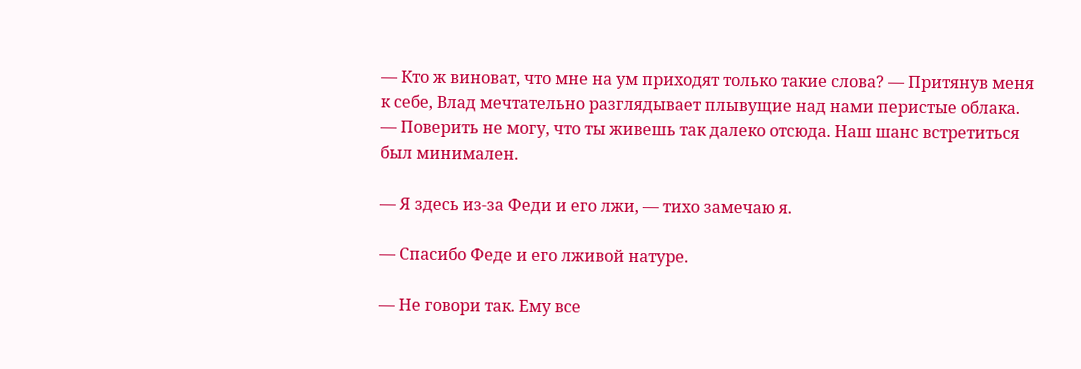— Кто ж виноват, что мне на ум приходят только такие слова? — Притянув меня к себе, Влад мечтательно разглядывает плывущие над нами перистые облака. — Поверить не могу, что ты живешь так далеко отсюда. Наш шанс встретиться был минимален.

— Я здесь из-за Феди и его лжи, — тихо замечаю я.

— Спасибо Феде и его лживой натуре.

— Не говори так. Ему все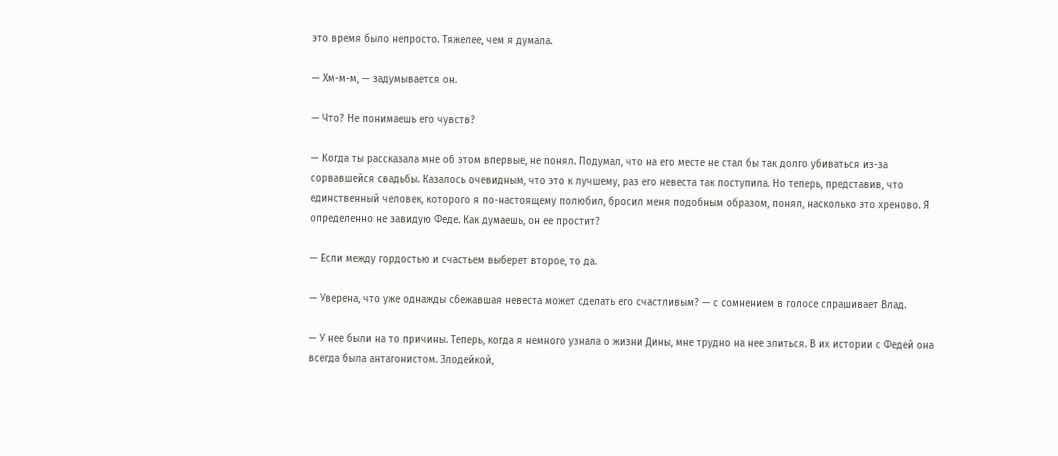это время было непросто. Тяжелее, чем я думала.

— Хм-м-м, — задумывается он.

— Что? Не понимаешь его чувств?

— Когда ты рассказала мне об этом впервые, не понял. Подумал, что на его месте не стал бы так долго убиваться из-за сорвавшейся свадьбы. Казалось очевидным, что это к лучшему, раз его невеста так поступила. Но теперь, представив, что единственный человек, которого я по-настоящему полюбил, бросил меня подобным образом, понял, насколько это хреново. Я определенно не завидую Феде. Как думаешь, он ее простит?

— Если между гордостью и счастьем выберет второе, то да.

— Уверена, что уже однажды сбежавшая невеста может сделать его счастливым? — с сомнением в голосе спрашивает Влад.

— У нее были на то причины. Теперь, когда я немного узнала о жизни Дины, мне трудно на нее злиться. В их истории с Федей она всегда была антагонистом. Злодейкой,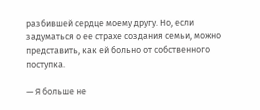разбившей сердце моему другу. Но, если задуматься о ее страхе создания семьи, можно представить, как ей больно от собственного поступка.

— Я больше не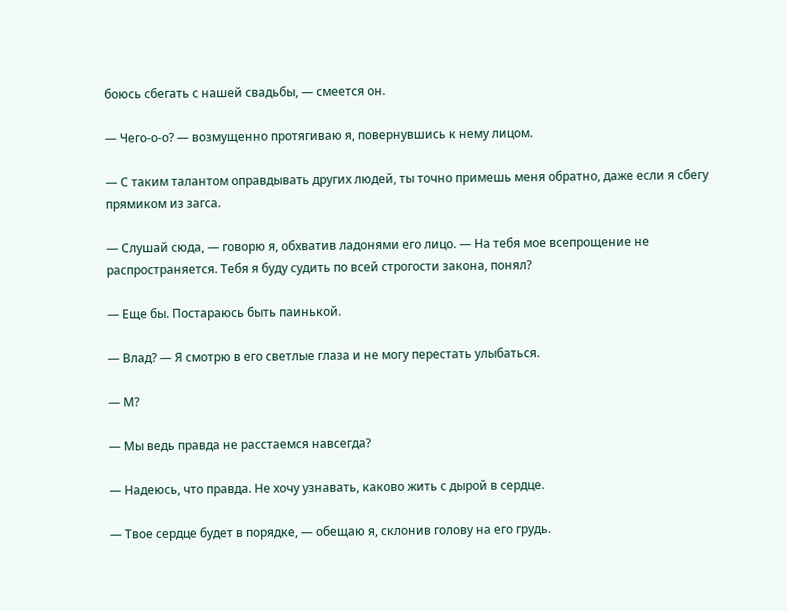боюсь сбегать с нашей свадьбы, — смеется он.

— Чего-о-о? — возмущенно протягиваю я, повернувшись к нему лицом.

— С таким талантом оправдывать других людей, ты точно примешь меня обратно, даже если я сбегу прямиком из загса.

— Слушай сюда, — говорю я, обхватив ладонями его лицо. — На тебя мое всепрощение не распространяется. Тебя я буду судить по всей строгости закона, понял?

— Еще бы. Постараюсь быть паинькой.

— Влад? — Я смотрю в его светлые глаза и не могу перестать улыбаться.

— М?

— Мы ведь правда не расстаемся навсегда?

— Надеюсь, что правда. Не хочу узнавать, каково жить с дырой в сердце.

— Твое сердце будет в порядке, — обещаю я, склонив голову на его грудь.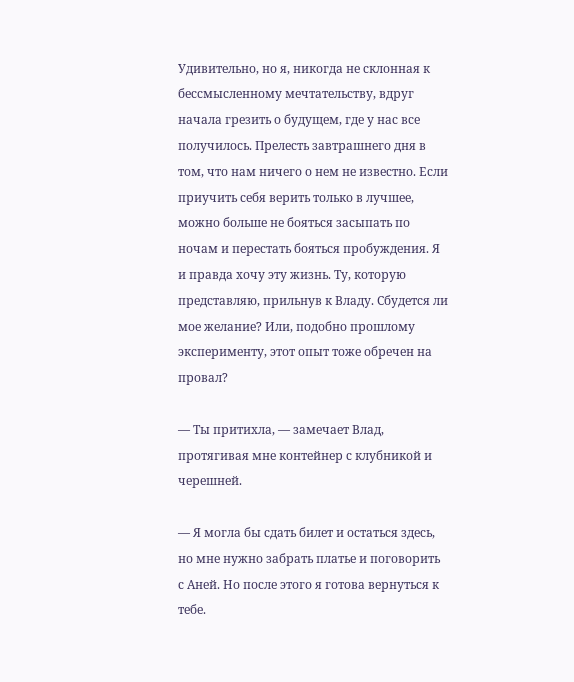Удивительно, но я, никогда не склонная к бессмысленному мечтательству, вдруг начала грезить о будущем, где у нас все получилось. Прелесть завтрашнего дня в том, что нам ничего о нем не известно. Если приучить себя верить только в лучшее, можно больше не бояться засыпать по ночам и перестать бояться пробуждения. Я и правда хочу эту жизнь. Ту, которую представляю, прильнув к Владу. Сбудется ли мое желание? Или, подобно прошлому эксперименту, этот опыт тоже обречен на провал?

— Ты притихла, — замечает Влад, протягивая мне контейнер с клубникой и черешней.

— Я могла бы сдать билет и остаться здесь, но мне нужно забрать платье и поговорить с Аней. Но после этого я готова вернуться к тебе.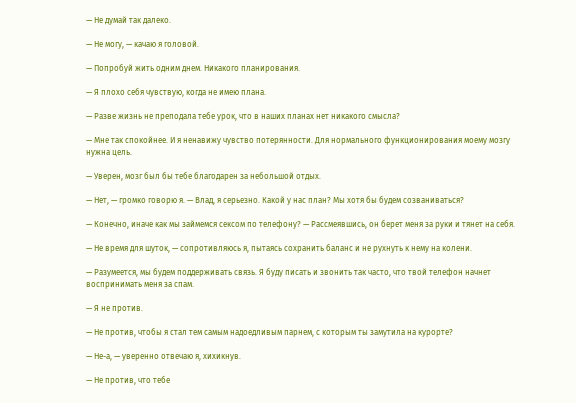— Не думай так далеко.

— Не могу, — качаю я головой.

— Попробуй жить одним днем. Никакого планирования.

— Я плохо себя чувствую, когда не имею плана.

— Разве жизнь не преподала тебе урок, что в наших планах нет никакого смысла?

— Мне так спокойнее. И я ненавижу чувство потерянности. Для нормального функционирования моему мозгу нужна цель.

— Уверен, мозг был бы тебе благодарен за небольшой отдых.

— Нет, — громко говорю я. — Влад, я серьезно. Какой у нас план? Мы хотя бы будем созваниваться?

— Конечно, иначе как мы займемся сексом по телефону? — Рассмеявшись, он берет меня за руки и тянет на себя.

— Не время для шуток, — сопротивляюсь я, пытаясь сохранить баланс и не рухнуть к нему на колени.

— Разумеется, мы будем поддерживать связь. Я буду писать и звонить так часто, что твой телефон начнет воспринимать меня за спам.

— Я не против.

— Не против, чтобы я стал тем самым надоедливым парнем, с которым ты замутила на курорте?

— Не-а, — уверенно отвечаю я, хихикнув.

— Не против, что тебе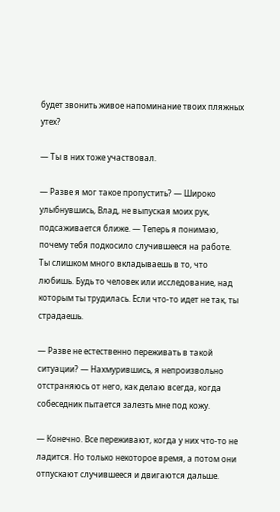будет звонить живое напоминание твоих пляжных утех?

— Ты в них тоже участвовал.

— Разве я мог такое пропустить? — Широко улыбнувшись, Влад, не выпуская моих рук, подсаживается ближе. — Теперь я понимаю, почему тебя подкосило случившееся на работе. Ты слишком много вкладываешь в то, что любишь. Будь то человек или исследование, над которым ты трудилась. Если что-то идет не так, ты страдаешь.

— Разве не естественно переживать в такой ситуации? — Нахмурившись, я непроизвольно отстраняюсь от него, как делаю всегда, когда собеседник пытается залезть мне под кожу.

— Конечно. Все переживают, когда у них что-то не ладится. Но только некоторое время, а потом они отпускают случившееся и двигаются дальше.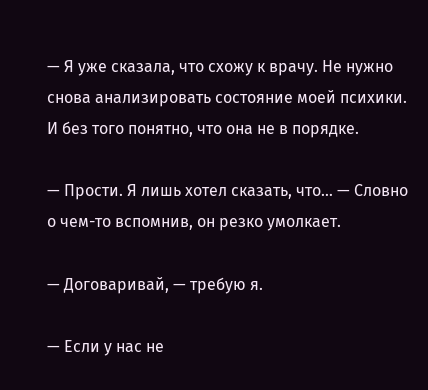— Я уже сказала, что схожу к врачу. Не нужно снова анализировать состояние моей психики. И без того понятно, что она не в порядке.

— Прости. Я лишь хотел сказать, что… — Словно о чем-то вспомнив, он резко умолкает.

— Договаривай, — требую я.

— Если у нас не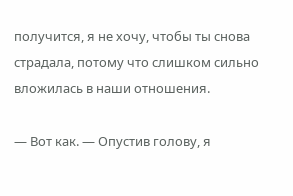получится, я не хочу, чтобы ты снова страдала, потому что слишком сильно вложилась в наши отношения.

— Вот как. — Опустив голову, я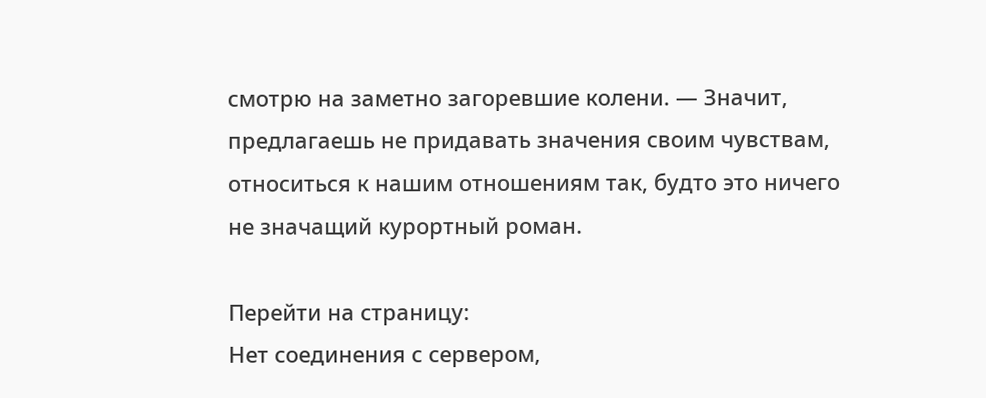смотрю на заметно загоревшие колени. — Значит, предлагаешь не придавать значения своим чувствам, относиться к нашим отношениям так, будто это ничего не значащий курортный роман.

Перейти на страницу:
Нет соединения с сервером,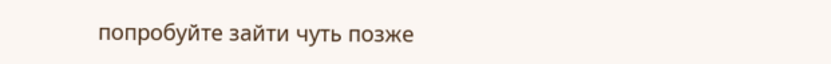попробуйте зайти чуть позже